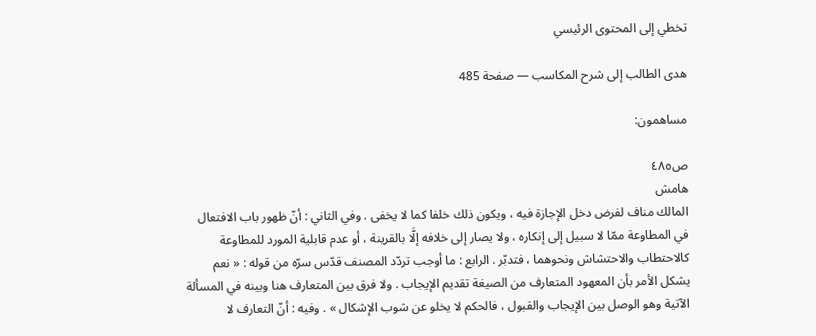تخطي إلى المحتوى الرئيسي

هدى الطالب إلى شرح المكاسب — صفحة 485

مساهمون:

ص٤٨٥
هامش
المالك مناف لفرض دخل الإجازة فيه ، ويكون ذلك خلفا كما لا يخفى . وفي الثاني : أنّ ظهور باب الافتعال في المطاوعة ممّا لا سبيل إلى إنكاره ، ولا يصار إلى خلافه إلَّا بالقرينة ، أو عدم قابلية المورد للمطاوعة كالاحتطاب والاحتشاش ونحوهما ، فتدبّر . الرابع : ما أوجب تردّد المصنف قدّس سرّه من قوله : « نعم يشكل الأمر بأن المعهود المتعارف من الصيغة تقديم الإيجاب . ولا فرق بين المتعارف هنا وبينه في المسألة الآتية وهو الوصل بين الإيجاب والقبول ، فالحكم لا يخلو عن شوب الإشكال » . وفيه : أنّ التعارف لا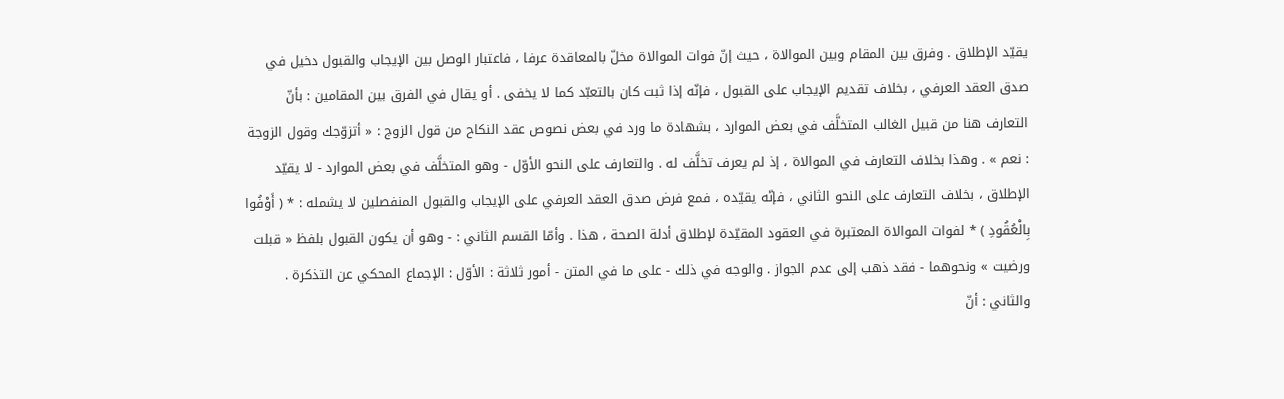يقيّد الإطلاق . وفرق بين المقام وبين الموالاة ، حيث إنّ فوات الموالاة مخلّ بالمعاقدة عرفا ، فاعتبار الوصل بين الإيجاب والقبول دخيل في صدق العقد العرفي ، بخلاف تقديم الإيجاب على القبول ، فإنّه إذا ثبت كان بالتعبّد كما لا يخفى . أو يقال في الفرق بين المقامين : بأنّ التعارف هنا من قبيل الغالب المتخلَّف في بعض الموارد ، بشهادة ما ورد في بعض نصوص عقد النكاح من قول الزوج : « أتزوّجك وقول الزوجة : نعم » . وهذا بخلاف التعارف في الموالاة ، إذ لم يعرف تخلَّف له . والتعارف على النحو الأوّل - وهو المتخلَّف في بعض الموارد - لا يقيّد الإطلاق ، بخلاف التعارف على النحو الثاني ، فإنّه يقيّده ، فمع فرض صدق العقد العرفي على الإيجاب والقبول المنفصلين لا يشمله : * ( أَوْفُوا بِالْعُقُودِ ) * لفوات الموالاة المعتبرة في العقود المقيّدة لإطلاق أدلة الصحة ، هذا . وأمّا القسم الثاني : - وهو أن يكون القبول بلفظ « قبلت ورضيت » ونحوهما - فقد ذهب إلى عدم الجواز . والوجه في ذلك - على ما في المتن - أمور ثلاثة : الأوّل : الإجماع المحكي عن التذكرة . والثاني : أنّ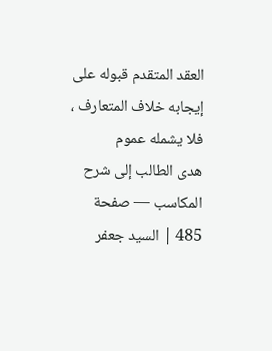العقد المتقدم قبوله على إيجابه خلاف المتعارف ، فلا يشمله عموم
هدى الطالب إلى شرح المكاسب — صفحة 485 | السيد جعفر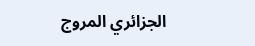الجزائري المروج